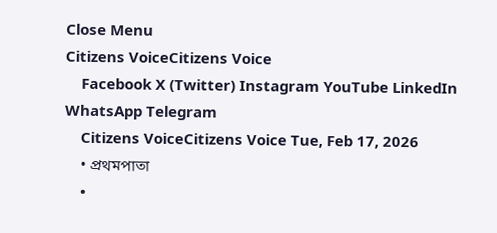Close Menu
Citizens VoiceCitizens Voice
    Facebook X (Twitter) Instagram YouTube LinkedIn WhatsApp Telegram
    Citizens VoiceCitizens Voice Tue, Feb 17, 2026
    • প্রথমপাতা
    •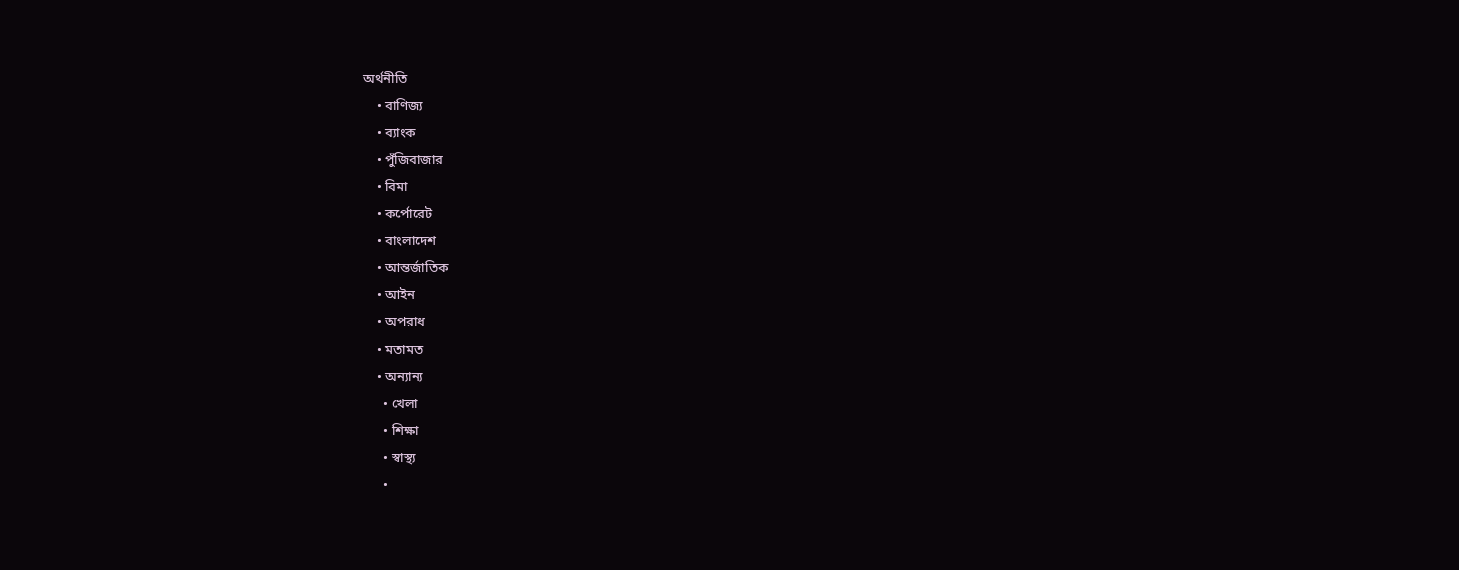অর্থনীতি
    • বাণিজ্য
    • ব্যাংক
    • পুঁজিবাজার
    • বিমা
    • কর্পোরেট
    • বাংলাদেশ
    • আন্তর্জাতিক
    • আইন
    • অপরাধ
    • মতামত
    • অন্যান্য
      • খেলা
      • শিক্ষা
      • স্বাস্থ্য
      •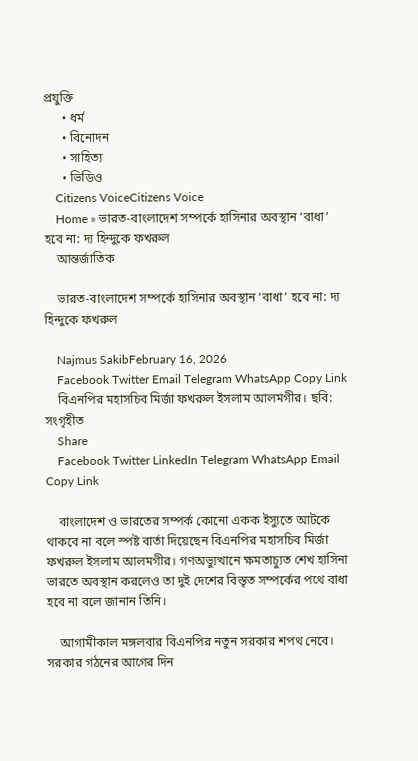প্রযুক্তি
      • ধর্ম
      • বিনোদন
      • সাহিত্য
      • ভিডিও
    Citizens VoiceCitizens Voice
    Home » ভারত-বাংলাদেশ সম্পর্কে হাসিনার অবস্থান ‘বাধা’ হবে না: দ্য হিন্দুকে ফখরুল
    আন্তর্জাতিক

    ভারত-বাংলাদেশ সম্পর্কে হাসিনার অবস্থান ‘বাধা’ হবে না: দ্য হিন্দুকে ফখরুল

    Najmus SakibFebruary 16, 2026
    Facebook Twitter Email Telegram WhatsApp Copy Link
    বিএনপির মহাসচিব মির্জা ফখরুল ইসলাম আলমগীর। ছবি: সংগৃহীত
    Share
    Facebook Twitter LinkedIn Telegram WhatsApp Email Copy Link

    বাংলাদেশ ও ভারতের সম্পর্ক কোনো একক ইস্যুতে আটকে থাকবে না বলে স্পষ্ট বার্তা দিয়েছেন বিএনপির মহাসচিব মির্জা ফখরুল ইসলাম আলমগীর। গণঅভ্যুত্থানে ক্ষমতাচ্যুত শেখ হাসিনা ভারতে অবস্থান করলেও তা দুই দেশের বিস্তৃত সম্পর্কের পথে বাধা হবে না বলে জানান তিনি।

    আগামীকাল মঙ্গলবার বিএনপির নতুন সরকার শপথ নেবে। সরকার গঠনের আগের দিন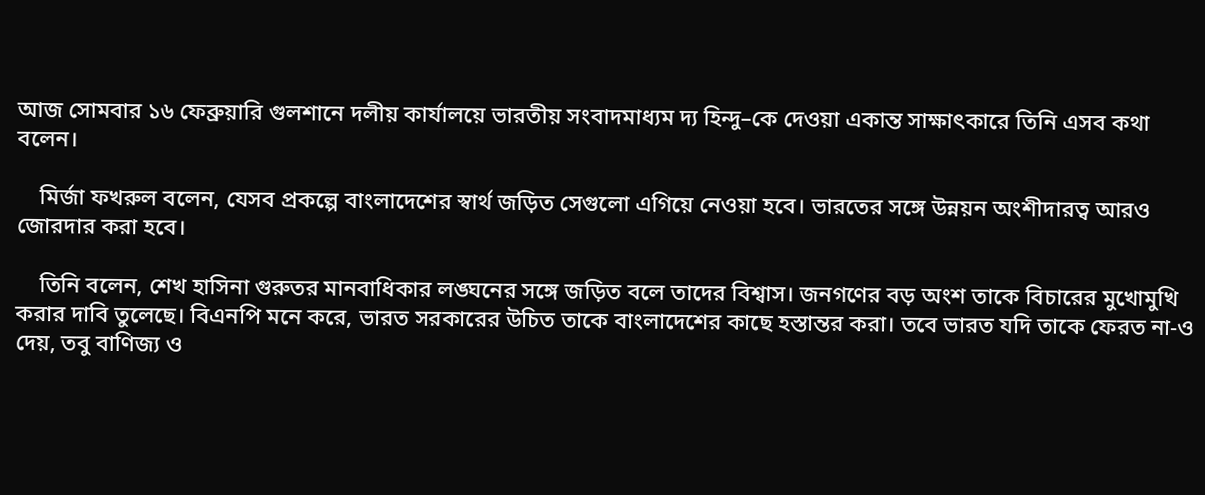আজ সোমবার ১৬ ফেব্রুয়ারি গুলশানে দলীয় কার্যালয়ে ভারতীয় সংবাদমাধ্যম দ্য হিন্দু–কে দেওয়া একান্ত সাক্ষাৎকারে তিনি এসব কথা বলেন।

    মির্জা ফখরুল বলেন, যেসব প্রকল্পে বাংলাদেশের স্বার্থ জড়িত সেগুলো এগিয়ে নেওয়া হবে। ভারতের সঙ্গে উন্নয়ন অংশীদারত্ব আরও জোরদার করা হবে।

    তিনি বলেন, শেখ হাসিনা গুরুতর মানবাধিকার লঙ্ঘনের সঙ্গে জড়িত বলে তাদের বিশ্বাস। জনগণের বড় অংশ তাকে বিচারের মুখোমুখি করার দাবি তুলেছে। বিএনপি মনে করে, ভারত সরকারের উচিত তাকে বাংলাদেশের কাছে হস্তান্তর করা। তবে ভারত যদি তাকে ফেরত না-ও দেয়, তবু বাণিজ্য ও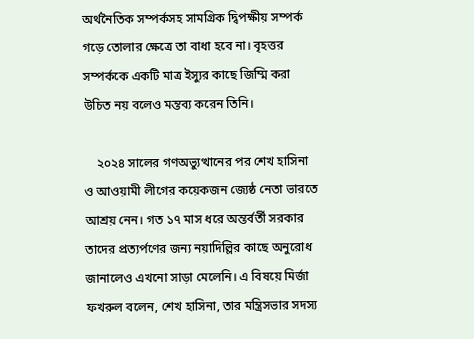অর্থনৈতিক সম্পর্কসহ সামগ্রিক দ্বিপক্ষীয় সম্পর্ক গড়ে তোলার ক্ষেত্রে তা বাধা হবে না। বৃহত্তর সম্পর্ককে একটি মাত্র ইস্যুর কাছে জিম্মি করা উচিত নয় বলেও মন্তব্য করেন তিনি।

    ২০২৪ সালের গণঅভ্যুত্থানের পর শেখ হাসিনা ও আওয়ামী লীগের কয়েকজন জ্যেষ্ঠ নেতা ভারতে আশ্রয় নেন। গত ১৭ মাস ধরে অন্তর্বর্তী সরকার তাদের প্রত্যর্পণের জন্য নয়াদিল্লির কাছে অনুরোধ জানালেও এখনো সাড়া মেলেনি। এ বিষয়ে মির্জা ফখরুল বলেন, শেখ হাসিনা, তার মন্ত্রিসভার সদস্য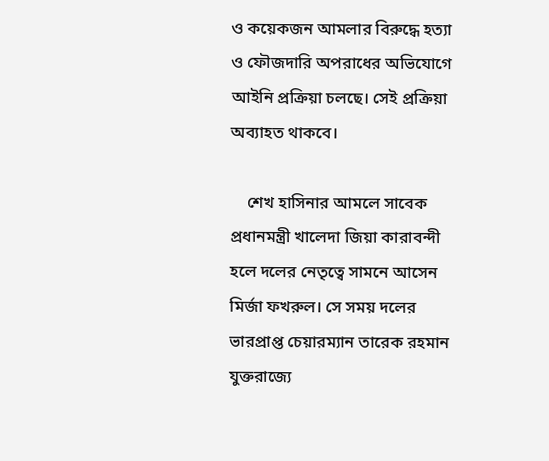ও কয়েকজন আমলার বিরুদ্ধে হত্যা ও ফৌজদারি অপরাধের অভিযোগে আইনি প্রক্রিয়া চলছে। সেই প্রক্রিয়া অব্যাহত থাকবে।

    শেখ হাসিনার আমলে সাবেক প্রধানমন্ত্রী খালেদা জিয়া কারাবন্দী হলে দলের নেতৃত্বে সামনে আসেন মির্জা ফখরুল। সে সময় দলের ভারপ্রাপ্ত চেয়ারম্যান তারেক রহমান যুক্তরাজ্যে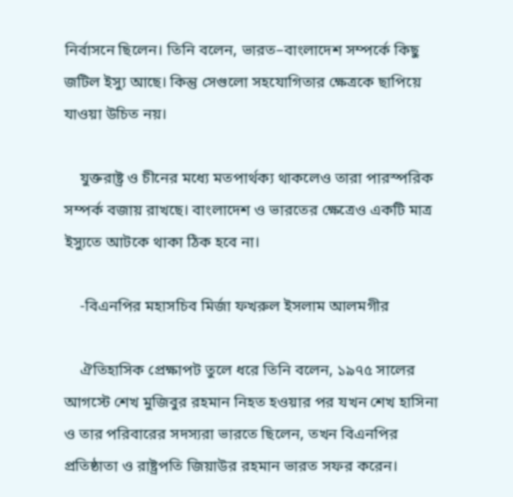নির্বাসনে ছিলেন। তিনি বলেন, ভারত–বাংলাদেশ সম্পর্কে কিছু জটিল ইস্যু আছে। কিন্তু সেগুলো সহযোগিতার ক্ষেত্রকে ছাপিয়ে যাওয়া উচিত নয়।

    যুক্তরাষ্ট্র ও চীনের মধ্যে মতপার্থক্য থাকলেও তারা পারস্পরিক সম্পর্ক বজায় রাখছে। বাংলাদেশ ও ভারতের ক্ষেত্রেও একটি মাত্র ইস্যুতে আটকে থাকা ঠিক হবে না।

    -বিএনপির মহাসচিব মির্জা ফখরুল ইসলাম আলমগীর

    ঐতিহাসিক প্রেক্ষাপট তুলে ধরে তিনি বলেন, ১৯৭৫ সালের আগস্টে শেখ মুজিবুর রহমান নিহত হওয়ার পর যখন শেখ হাসিনা ও তার পরিবারের সদস্যরা ভারতে ছিলেন, তখন বিএনপির প্রতিষ্ঠাতা ও রাষ্ট্রপতি জিয়াউর রহমান ভারত সফর করেন।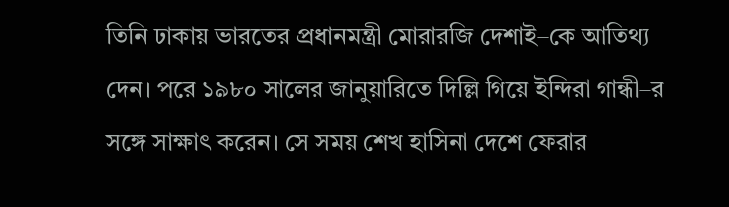তিনি ঢাকায় ভারতের প্রধানমন্ত্রী মোরারজি দেশাই–কে আতিথ্য দেন। পরে ১৯৮০ সালের জানুয়ারিতে দিল্লি গিয়ে ইন্দিরা গান্ধী–র সঙ্গে সাক্ষাৎ করেন। সে সময় শেখ হাসিনা দেশে ফেরার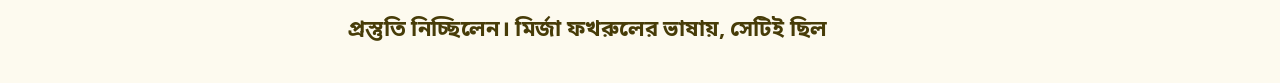প্রস্তুতি নিচ্ছিলেন। মির্জা ফখরুলের ভাষায়, সেটিই ছিল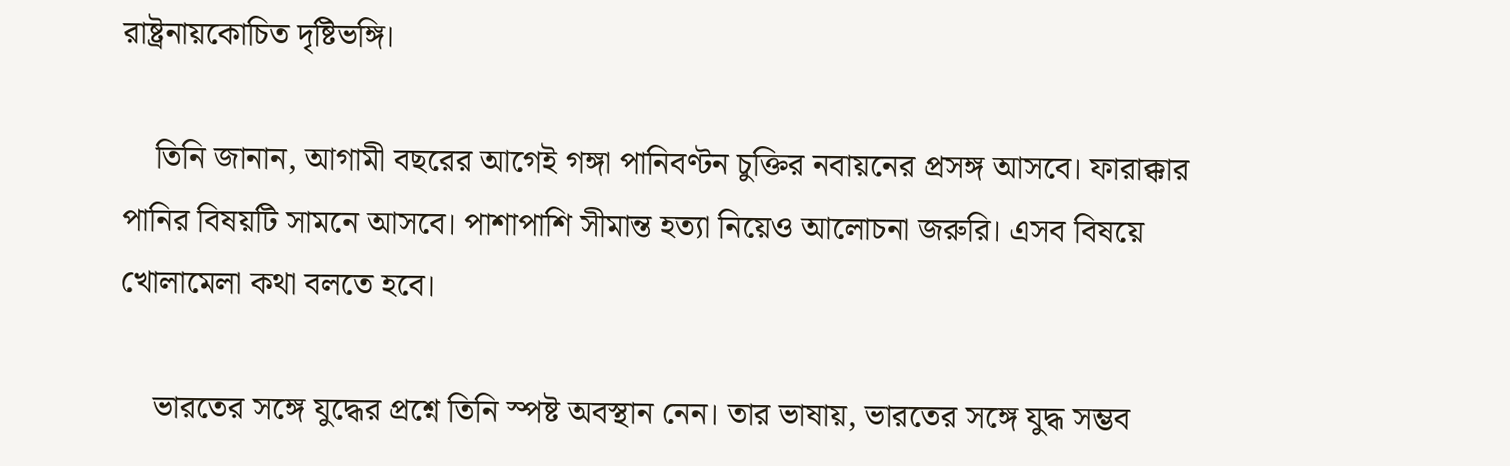রাষ্ট্রনায়কোচিত দৃষ্টিভঙ্গি।

    তিনি জানান, আগামী বছরের আগেই গঙ্গা পানিবণ্টন চুক্তির নবায়নের প্রসঙ্গ আসবে। ফারাক্কার পানির বিষয়টি সামনে আসবে। পাশাপাশি সীমান্ত হত্যা নিয়েও আলোচনা জরুরি। এসব বিষয়ে খোলামেলা কথা বলতে হবে।

    ভারতের সঙ্গে যুদ্ধের প্রশ্নে তিনি স্পষ্ট অবস্থান নেন। তার ভাষায়, ভারতের সঙ্গে যুদ্ধ সম্ভব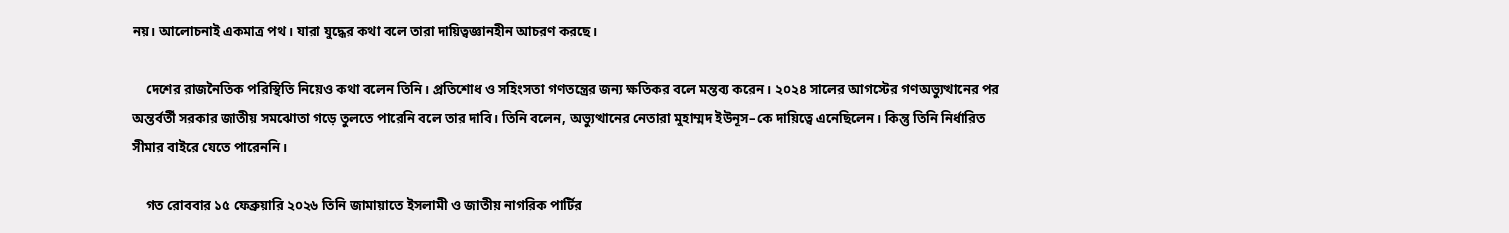নয়। আলোচনাই একমাত্র পথ। যারা যুদ্ধের কথা বলে তারা দায়িত্বজ্ঞানহীন আচরণ করছে।

    দেশের রাজনৈতিক পরিস্থিতি নিয়েও কথা বলেন তিনি। প্রতিশোধ ও সহিংসতা গণতন্ত্রের জন্য ক্ষতিকর বলে মন্তব্য করেন। ২০২৪ সালের আগস্টের গণঅভ্যুত্থানের পর অন্তর্বর্তী সরকার জাতীয় সমঝোতা গড়ে তুলতে পারেনি বলে তার দাবি। তিনি বলেন, অভ্যুত্থানের নেতারা মুহাম্মদ ইউনূস–কে দায়িত্বে এনেছিলেন। কিন্তু তিনি নির্ধারিত সীমার বাইরে যেতে পারেননি।

    গত রোববার ১৫ ফেব্রুয়ারি ২০২৬ তিনি জামায়াতে ইসলামী ও জাতীয় নাগরিক পার্টির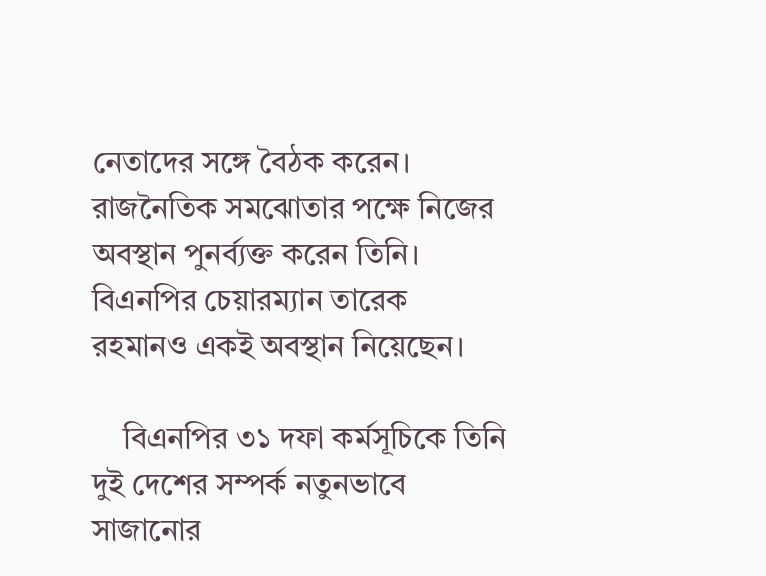নেতাদের সঙ্গে বৈঠক করেন। রাজনৈতিক সমঝোতার পক্ষে নিজের অবস্থান পুনর্ব্যক্ত করেন তিনি। বিএনপির চেয়ারম্যান তারেক রহমানও একই অবস্থান নিয়েছেন।

    বিএনপির ৩১ দফা কর্মসূচিকে তিনি দুই দেশের সম্পর্ক নতুনভাবে সাজানোর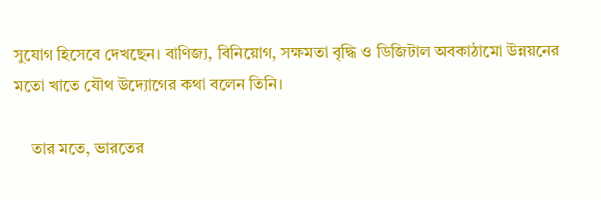সুযোগ হিসেবে দেখছেন। বাণিজ্য, বিনিয়োগ, সক্ষমতা বৃদ্ধি ও ডিজিটাল অবকাঠামো উন্নয়নের মতো খাতে যৌথ উদ্যোগের কথা বলেন তিনি।

    তার মতে, ভারতের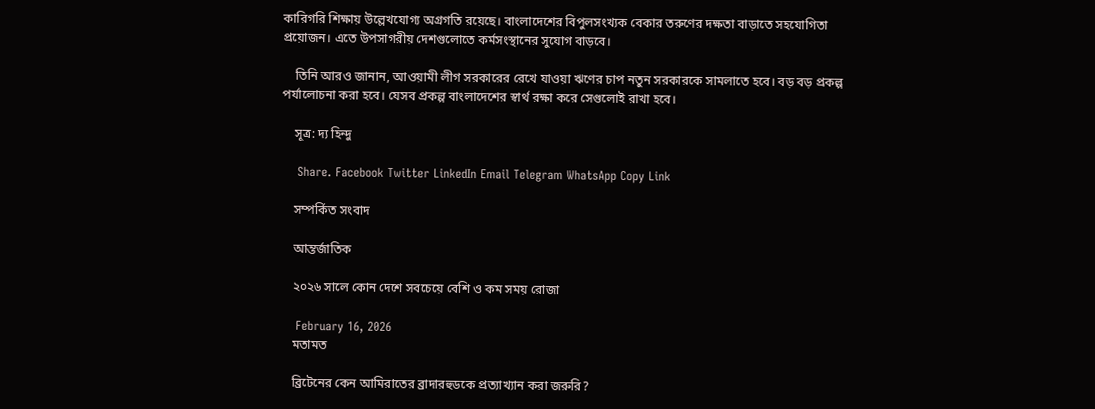কারিগরি শিক্ষায় উল্লেখযোগ্য অগ্রগতি রয়েছে। বাংলাদেশের বিপুলসংখ্যক বেকার তরুণের দক্ষতা বাড়াতে সহযোগিতা প্রয়োজন। এতে উপসাগরীয় দেশগুলোতে কর্মসংস্থানের সুযোগ বাড়বে।

    তিনি আরও জানান, আওয়ামী লীগ সরকারের রেখে যাওয়া ঋণের চাপ নতুন সরকারকে সামলাতে হবে। বড় বড় প্রকল্প পর্যালোচনা করা হবে। যেসব প্রকল্প বাংলাদেশের স্বার্থ রক্ষা করে সেগুলোই রাখা হবে।

    সূত্র: দ্য হিন্দু

    Share. Facebook Twitter LinkedIn Email Telegram WhatsApp Copy Link

    সম্পর্কিত সংবাদ

    আন্তর্জাতিক

    ২০২৬ সালে কোন দেশে সবচেয়ে বেশি ও কম সময় রোজা

    February 16, 2026
    মতামত

    ব্রিটেনের কেন আমিরাতের ব্রাদারহুডকে প্রত্যাখ্যান করা জরুরি?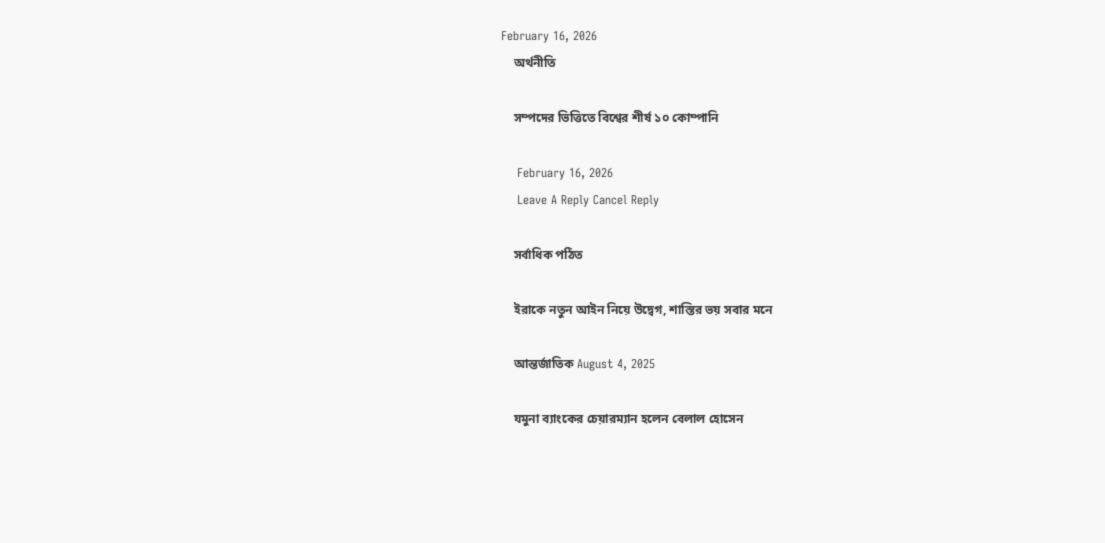February 16, 2026
    অর্থনীতি

    সম্পদের ভিত্তিতে বিশ্বের শীর্ষ ১০ কোম্পানি

    February 16, 2026
    Leave A Reply Cancel Reply

    সর্বাধিক পঠিত

    ইরাকে নতুন আইন নিয়ে উদ্বেগ, শাস্তির ভয় সবার মনে

    আন্তর্জাতিক August 4, 2025

    যমুনা ব্যাংকের চেয়ারম্যান হলেন বেলাল হোসেন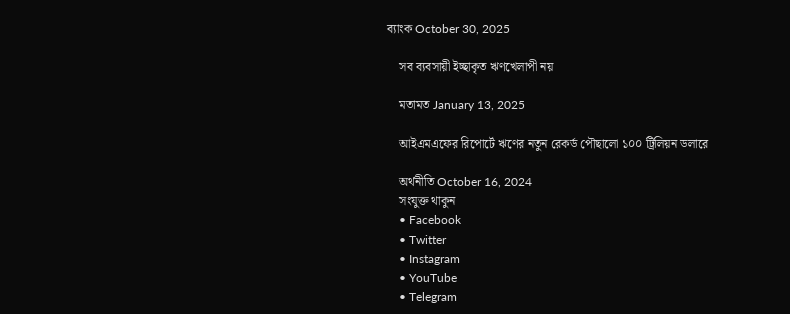ব্যাংক October 30, 2025

    সব ব্যবসায়ী ইচ্ছাকৃত ঋণখেলাপী নয়

    মতামত January 13, 2025

    আইএমএফের রিপোর্টে ঋণের নতুন রেকর্ড পৌছালো ১০০ ট্রিলিয়ন ডলারে

    অর্থনীতি October 16, 2024
    সংযুক্ত থাকুন
    • Facebook
    • Twitter
    • Instagram
    • YouTube
    • Telegram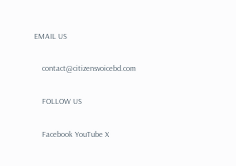EMAIL US

    contact@citizensvoicebd.com

    FOLLOW US

    Facebook YouTube X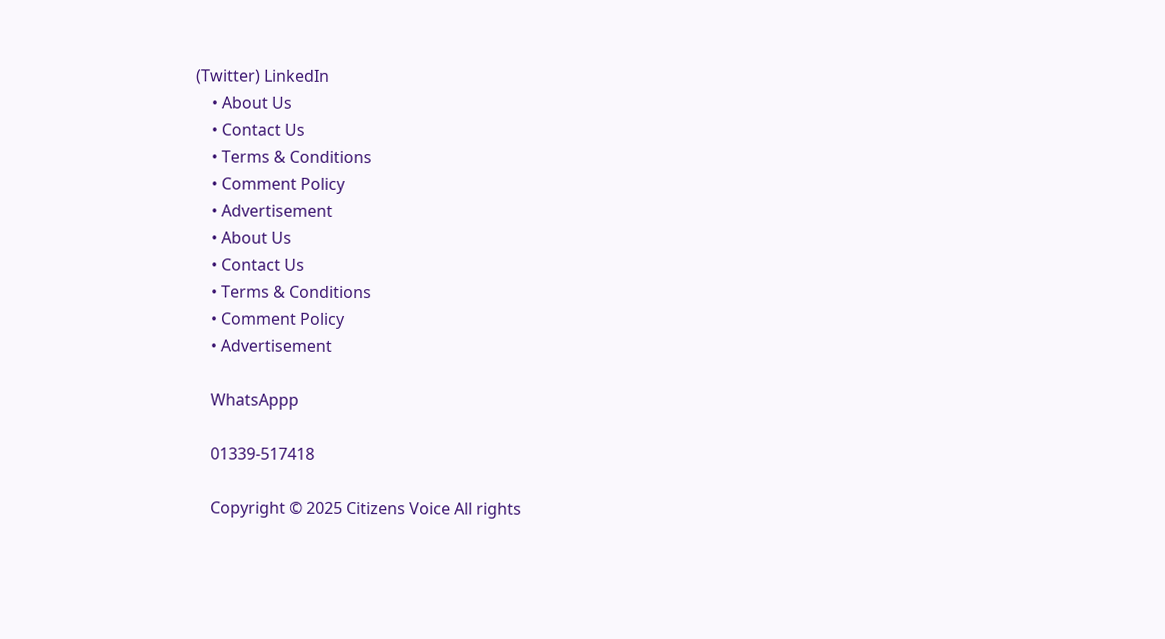(Twitter) LinkedIn
    • About Us
    • Contact Us
    • Terms & Conditions
    • Comment Policy
    • Advertisement
    • About Us
    • Contact Us
    • Terms & Conditions
    • Comment Policy
    • Advertisement

    WhatsAppp

    01339-517418

    Copyright © 2025 Citizens Voice All rights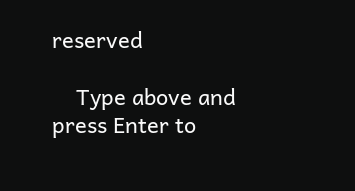reserved

    Type above and press Enter to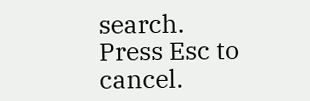search. Press Esc to cancel.